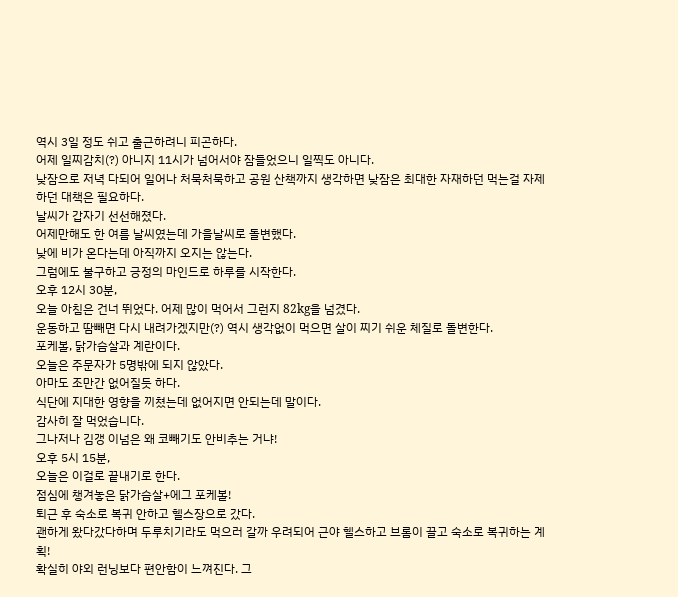역시 3일 정도 쉬고 출근하려니 피곤하다.
어제 일찌감치(?) 아니지 11시가 넘어서야 잠들었으니 일찍도 아니다.
낮잠으로 저녁 다되어 일어나 처묵처묵하고 공원 산책까지 생각하면 낮잠은 최대한 자재하던 먹는걸 자제하던 대책은 필요하다.
날씨가 갑자기 선선해졌다.
어제만해도 한 여름 날씨였는데 가을날씨로 돌변했다.
낮에 비가 온다는데 아직까지 오지는 않는다.
그럼에도 불구하고 긍정의 마인드로 하루를 시작한다.
오후 12시 30분,
오늘 아침은 건너 뛰었다. 어제 많이 먹어서 그런지 82kg을 넘겼다.
운동하고 땀빼면 다시 내려가겠지만(?) 역시 생각없이 먹으면 살이 찌기 쉬운 체질로 돌변한다.
포케볼, 닭가슴살과 계란이다.
오늘은 주문자가 5명밖에 되지 않았다.
아마도 조만간 없어질듯 하다.
식단에 지대한 영향을 끼쳤는데 없어지면 안되는데 말이다.
감사히 잘 먹었습니다.
그나저나 김갱 이넘은 왜 코빼기도 안비추는 거냐!
오후 5시 15분,
오늘은 이걸로 끝내기로 한다.
점심에 챙겨놓은 닭가슴살+에그 포케볼!
퇴근 후 숙소로 복귀 안하고 헬스장으로 갔다.
괜하게 왔다갔다하며 두루치기라도 먹으러 갈까 우려되어 근야 헬스하고 브롬이 끌고 숙소로 복귀하는 계획!
확실히 야외 런닝보다 편안함이 느껴진다. 그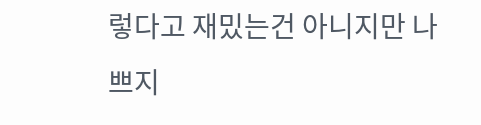렇다고 재밌는건 아니지만 나쁘지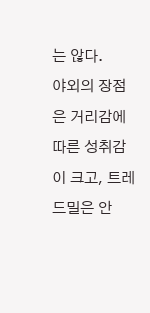는 않다.
야외의 장점은 거리감에 따른 성취감이 크고, 트레드밀은 안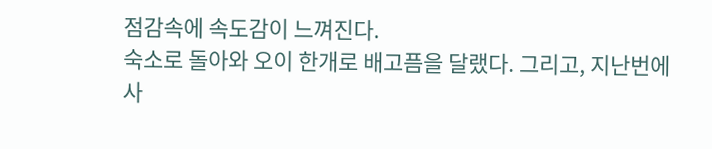점감속에 속도감이 느껴진다.
숙소로 돌아와 오이 한개로 배고픔을 달랬다. 그리고, 지난번에 사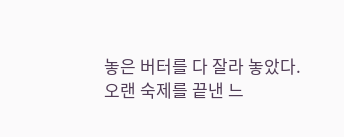놓은 버터를 다 잘라 놓았다.
오랜 숙제를 끝낸 느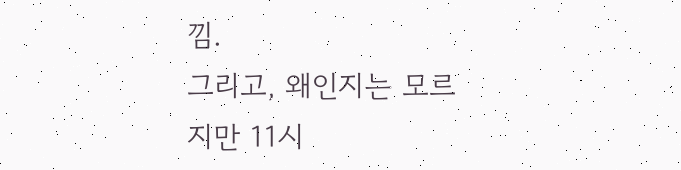낌.
그리고, 왜인지는 모르지만 11시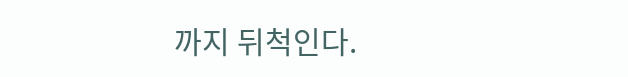까지 뒤척인다.